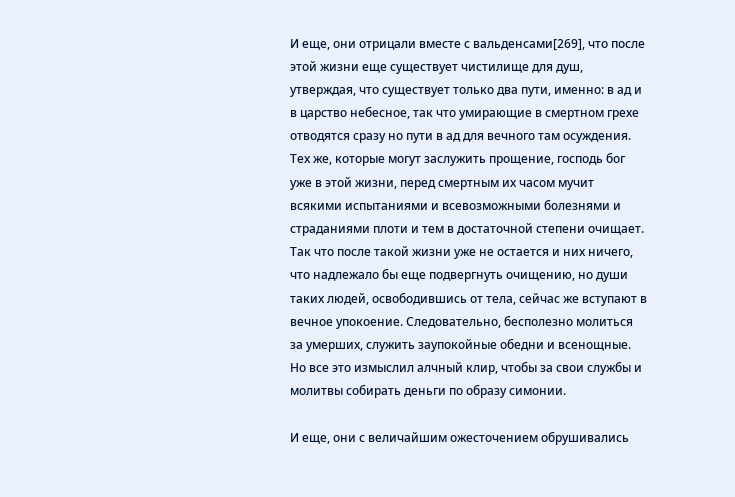И еще, они отрицали вместе с вальденсами[269], что после этой жизни еще существует чистилище для душ, утверждая, что существует только два пути, именно: в ад и в царство небесное, так что умирающие в смертном грехе отводятся сразу но пути в ад для вечного там осуждения. Тех же, которые могут заслужить прощение, господь бог уже в этой жизни, перед смертным их часом мучит всякими испытаниями и всевозможными болезнями и страданиями плоти и тем в достаточной степени очищает. Так что после такой жизни уже не остается и них ничего, что надлежало бы еще подвергнуть очищению, но души таких людей, освободившись от тела, сейчас же вступают в вечное упокоение. Следовательно, бесполезно молиться за умерших, служить заупокойные обедни и всенощные. Но все это измыслил алчный клир, чтобы за свои службы и молитвы собирать деньги по образу симонии.

И еще, они с величайшим ожесточением обрушивались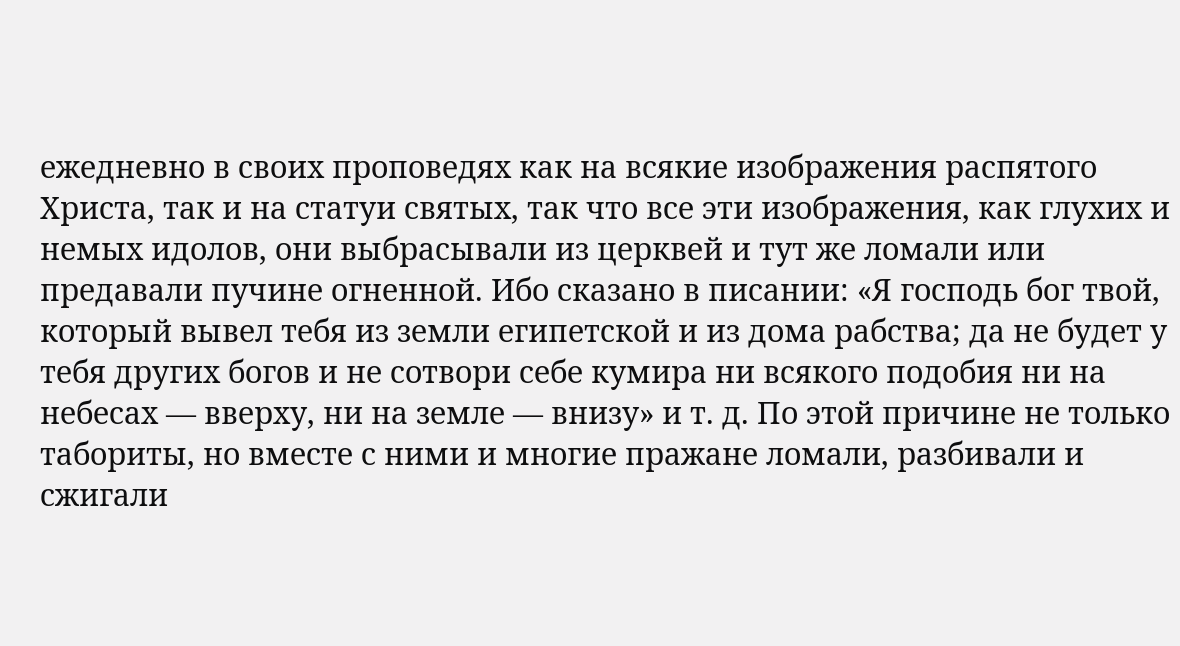ежедневно в своих проповедях как на всякие изображения распятого Христа, так и на статуи святых, так что все эти изображения, как глухих и немых идолов, они выбрасывали из церквей и тут же ломали или предавали пучине огненной. Ибо сказано в писании: «Я господь бог твой, который вывел тебя из земли египетской и из дома рабства; да не будет у тебя других богов и не сотвори себе кумира ни всякого подобия ни на небесах — вверху, ни на земле — внизу» и т. д. По этой причине не только табориты, но вместе с ними и многие пражане ломали, разбивали и сжигали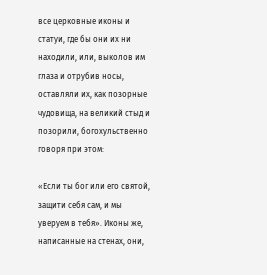все церковные иконы и статуи, где бы они их ни находили, или, выколов им глаза и отрубив носы, оставляли их, как позорные чудовища, на великий стыд и позорили, богохульственно говоря при этом:

«Если ты бог или его святой, защити себя сам, и мы уверуем в тебя». Иконы же, написанные на стенах, они,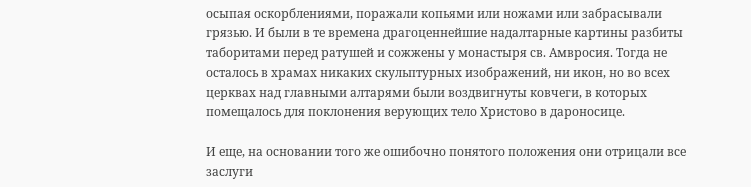осыпая оскорблениями, поражали копьями или ножами или забрасывали грязью. И были в те времена драгоценнейшие надалтарные картины разбиты таборитами перед ратушей и сожжены у монастыря св. Амвросия. Тогда не осталось в храмах никаких скульптурных изображений, ни икон, но во всех церквах над главными алтарями были воздвигнуты ковчеги, в которых помещалось для поклонения верующих тело Христово в дароносице.

И еще, на основании того же ошибочно понятого положения они отрицали все заслуги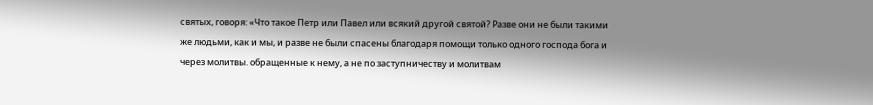святых, говоря: «Что такое Петр или Павел или всякий другой святой? Разве они не были такими же людьми, как и мы, и разве не были спасены благодаря помощи только одного господа бога и через молитвы. обращенные к нему, а не по заступничеству и молитвам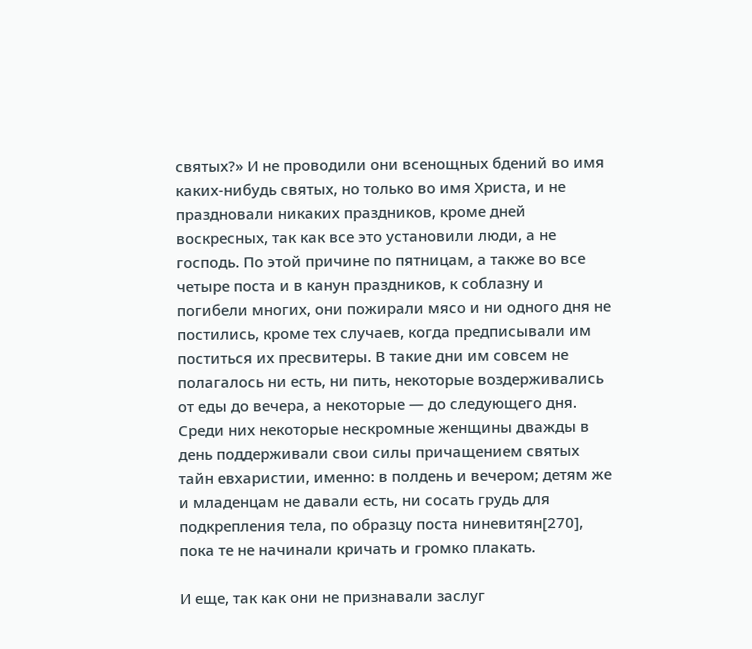святых?» И не проводили они всенощных бдений во имя каких-нибудь святых, но только во имя Христа, и не праздновали никаких праздников, кроме дней воскресных, так как все это установили люди, а не господь. По этой причине по пятницам, а также во все четыре поста и в канун праздников, к соблазну и погибели многих, они пожирали мясо и ни одного дня не постились, кроме тех случаев, когда предписывали им поститься их пресвитеры. В такие дни им совсем не полагалось ни есть, ни пить, некоторые воздерживались от еды до вечера, а некоторые — до следующего дня. Среди них некоторые нескромные женщины дважды в день поддерживали свои силы причащением святых тайн евхаристии, именно: в полдень и вечером; детям же и младенцам не давали есть, ни сосать грудь для подкрепления тела, по образцу поста ниневитян[270], пока те не начинали кричать и громко плакать.

И еще, так как они не признавали заслуг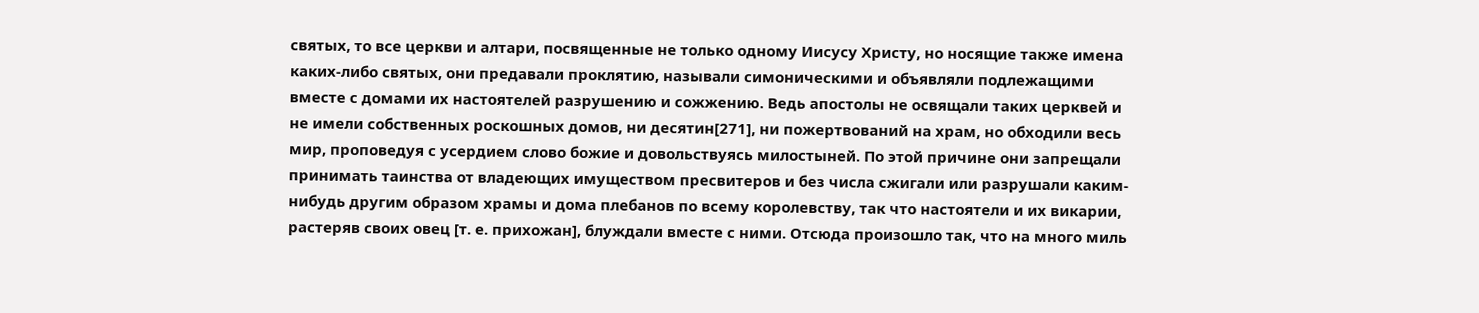святых, то все церкви и алтари, посвященные не только одному Иисусу Христу, но носящие также имена каких-либо святых, они предавали проклятию, называли симоническими и объявляли подлежащими вместе с домами их настоятелей разрушению и сожжению. Ведь апостолы не освящали таких церквей и не имели собственных роскошных домов, ни десятин[271], ни пожертвований на храм, но обходили весь мир, проповедуя с усердием слово божие и довольствуясь милостыней. По этой причине они запрещали принимать таинства от владеющих имуществом пресвитеров и без числа сжигали или разрушали каким-нибудь другим образом храмы и дома плебанов по всему королевству, так что настоятели и их викарии, растеряв своих овец [т. е. прихожан], блуждали вместе с ними. Отсюда произошло так, что на много миль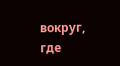вокруг, где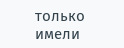только имели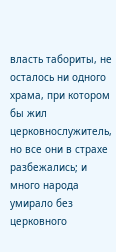власть табориты, не осталось ни одного храма, при котором бы жил церковнослужитель, но все они в страхе разбежались; и много народа умирало без церковного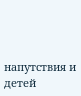напутствия и детей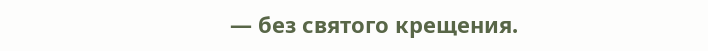— без святого крещения.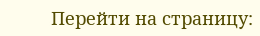Перейти на страницу: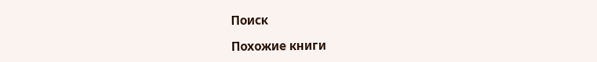Поиск

Похожие книги